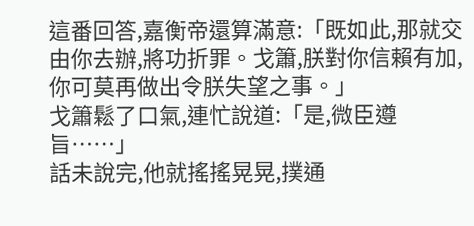這番回答,嘉衡帝還算滿意:「既如此,那就交由你去辦,將功折罪。戈簫,朕對你信賴有加,你可莫再做出令朕失望之事。」
戈簫鬆了口氣,連忙說道:「是,微臣遵旨……」
話未說完,他就搖搖晃晃,撲通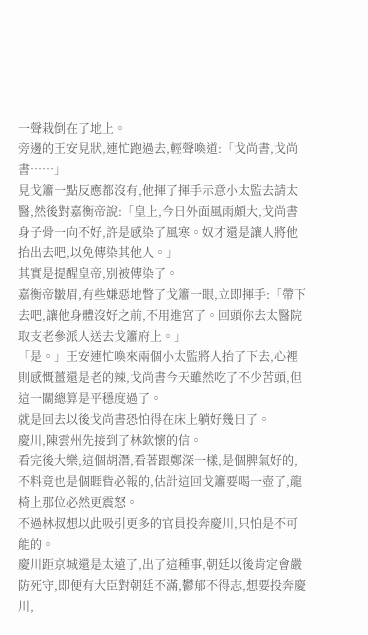一聲栽倒在了地上。
旁邊的王安見狀,連忙跑過去,輕聲喚道:「戈尚書,戈尚書……」
見戈簫一點反應都沒有,他揮了揮手示意小太監去請太醫,然後對嘉衡帝說:「皇上,今日外面風雨頗大,戈尚書身子骨一向不好,許是感染了風寒。奴才還是讓人將他抬出去吧,以免傳染其他人。」
其實是提醒皇帝,別被傳染了。
嘉衡帝皺眉,有些嫌惡地瞥了戈簫一眼,立即揮手:「帶下去吧,讓他身體沒好之前,不用進宮了。回頭你去太醫院取支老參派人送去戈簫府上。」
「是。」王安連忙喚來兩個小太監將人抬了下去,心裡則感慨薑還是老的辣,戈尚書今天雖然吃了不少苦頭,但這一關總算是平穩度過了。
就是回去以後戈尚書恐怕得在床上躺好幾日了。
慶川,陳雲州先接到了林欽懷的信。
看完後大樂,這個胡潛,看著跟鄭深一樣,是個脾氣好的,不料竟也是個睚眥必報的,估計這回戈簫要喝一壺了,龍椅上那位必然更震怒。
不過林叔想以此吸引更多的官員投奔慶川,只怕是不可能的。
慶川距京城還是太遠了,出了這種事,朝廷以後肯定會嚴防死守,即便有大臣對朝廷不滿,鬱郁不得志,想要投奔慶川,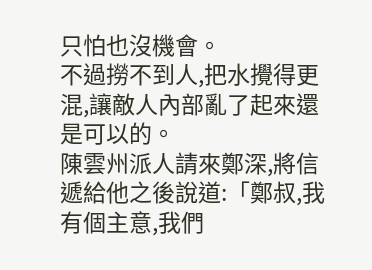只怕也沒機會。
不過撈不到人,把水攪得更混,讓敵人內部亂了起來還是可以的。
陳雲州派人請來鄭深,將信遞給他之後說道:「鄭叔,我有個主意,我們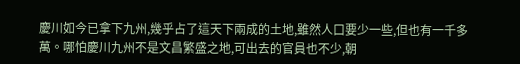慶川如今已拿下九州,幾乎占了這天下兩成的土地,雖然人口要少一些,但也有一千多萬。哪怕慶川九州不是文昌繁盛之地,可出去的官員也不少,朝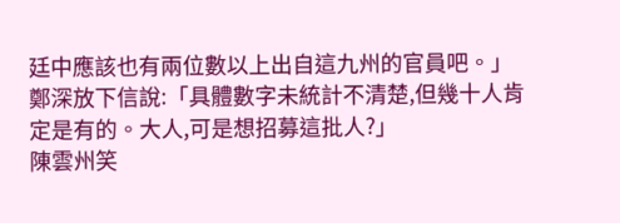廷中應該也有兩位數以上出自這九州的官員吧。」
鄭深放下信說:「具體數字未統計不清楚,但幾十人肯定是有的。大人,可是想招募這批人?」
陳雲州笑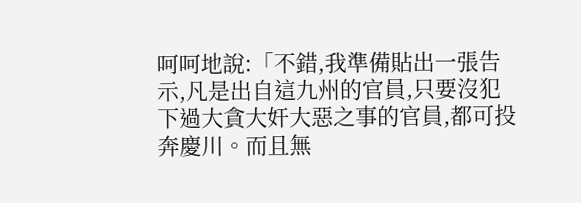呵呵地說:「不錯,我準備貼出一張告示,凡是出自這九州的官員,只要沒犯下過大貪大奸大惡之事的官員,都可投奔慶川。而且無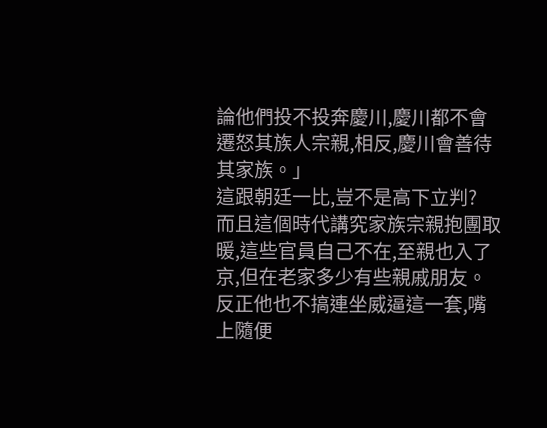論他們投不投奔慶川,慶川都不會遷怒其族人宗親,相反,慶川會善待其家族。」
這跟朝廷一比,豈不是高下立判?
而且這個時代講究家族宗親抱團取暖,這些官員自己不在,至親也入了京,但在老家多少有些親戚朋友。反正他也不搞連坐威逼這一套,嘴上隨便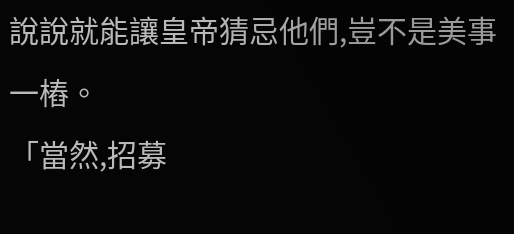說說就能讓皇帝猜忌他們,豈不是美事一樁。
「當然,招募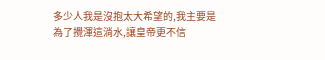多少人我是沒抱太大希望的,我主要是為了攪渾這淌水,讓皇帝更不信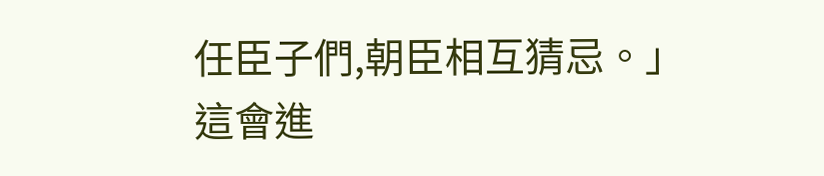任臣子們,朝臣相互猜忌。」
這會進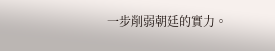一步削弱朝廷的實力。